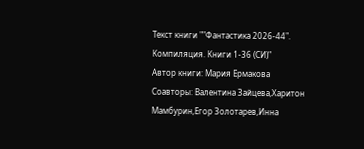Текст книги ""Фантастика 2026-44". Компиляция. Книги 1-36 (СИ)"
Автор книги: Мария Ермакова
Соавторы: Валентина Зайцева,Харитон Мамбурин,Егор Золотарев,Инна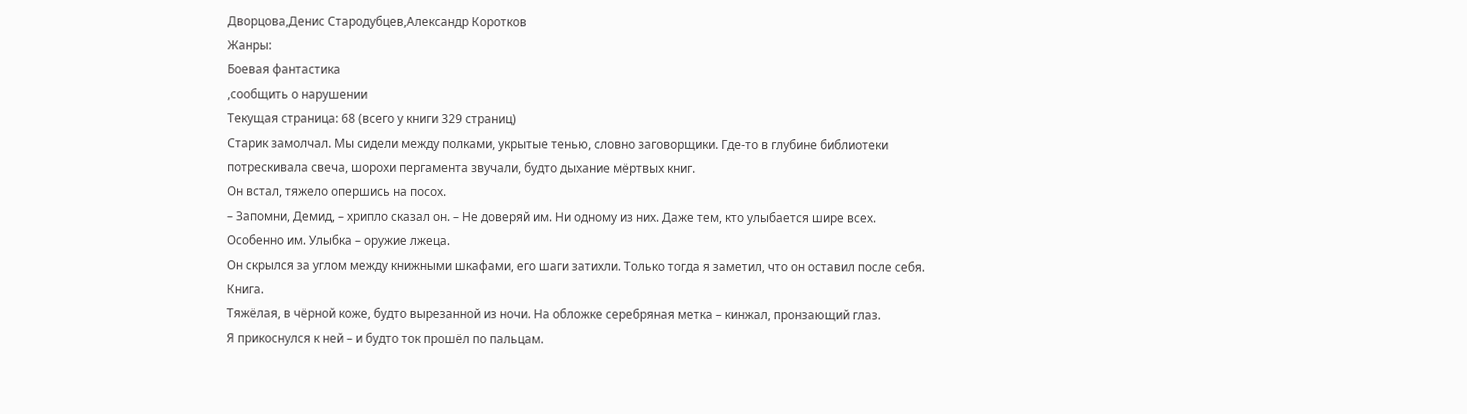Дворцова,Денис Стародубцев,Александр Коротков
Жанры:
Боевая фантастика
,сообщить о нарушении
Текущая страница: 68 (всего у книги 329 страниц)
Старик замолчал. Мы сидели между полками, укрытые тенью, словно заговорщики. Где-то в глубине библиотеки потрескивала свеча, шорохи пергамента звучали, будто дыхание мёртвых книг.
Он встал, тяжело опершись на посох.
– Запомни, Демид, – хрипло сказал он. – Не доверяй им. Ни одному из них. Даже тем, кто улыбается шире всех. Особенно им. Улыбка – оружие лжеца.
Он скрылся за углом между книжными шкафами, его шаги затихли. Только тогда я заметил, что он оставил после себя.
Книга.
Тяжёлая, в чёрной коже, будто вырезанной из ночи. На обложке серебряная метка – кинжал, пронзающий глаз.
Я прикоснулся к ней – и будто ток прошёл по пальцам.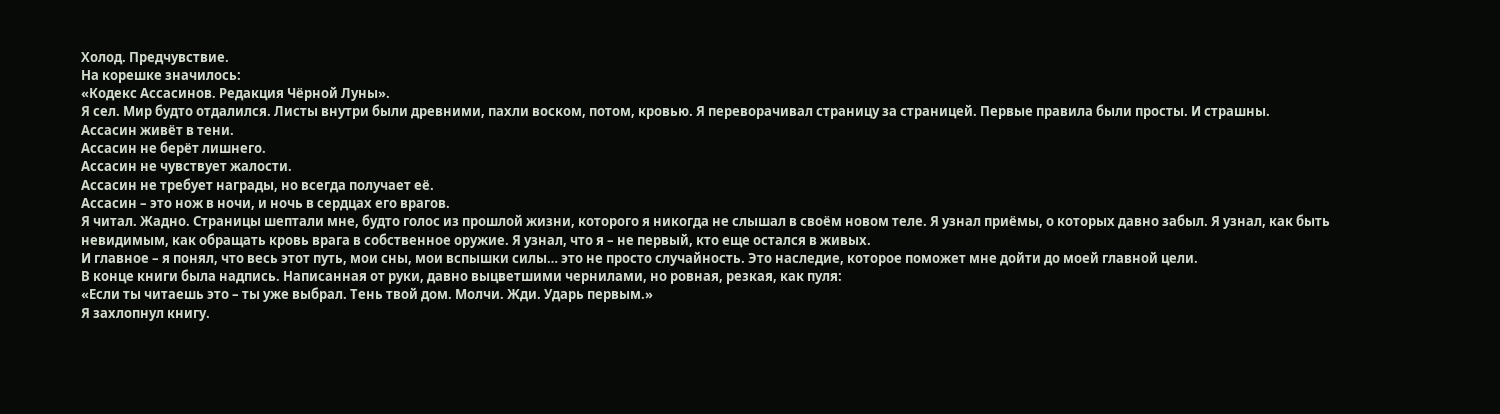Холод. Предчувствие.
На корешке значилось:
«Кодекс Ассасинов. Редакция Чёрной Луны».
Я сел. Мир будто отдалился. Листы внутри были древними, пахли воском, потом, кровью. Я переворачивал страницу за страницей. Первые правила были просты. И страшны.
Ассасин живёт в тени.
Ассасин не берёт лишнего.
Ассасин не чувствует жалости.
Ассасин не требует награды, но всегда получает её.
Ассасин – это нож в ночи, и ночь в сердцах его врагов.
Я читал. Жадно. Страницы шептали мне, будто голос из прошлой жизни, которого я никогда не слышал в своём новом теле. Я узнал приёмы, о которых давно забыл. Я узнал, как быть невидимым, как обращать кровь врага в собственное оружие. Я узнал, что я – не первый, кто еще остался в живых.
И главное – я понял, что весь этот путь, мои сны, мои вспышки силы… это не просто случайность. Это наследие, которое поможет мне дойти до моей главной цели.
В конце книги была надпись. Написанная от руки, давно выцветшими чернилами, но ровная, резкая, как пуля:
«Если ты читаешь это – ты уже выбрал. Тень твой дом. Молчи. Жди. Ударь первым.»
Я захлопнул книгу.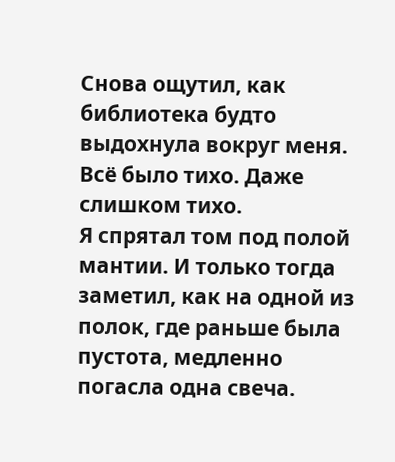Снова ощутил, как библиотека будто выдохнула вокруг меня. Всё было тихо. Даже слишком тихо.
Я спрятал том под полой мантии. И только тогда заметил, как на одной из полок, где раньше была пустота, медленно погасла одна свеча.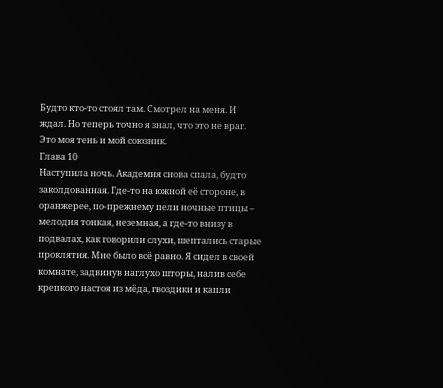Будто кто-то стоял там. Смотрел на меня. И ждал. Но теперь точно я знал, что это не враг. Это моя тень и мой союзник.
Глава 10
Наступила ночь. Академия снова спала, будто заколдованная. Где-то на южной её стороне, в оранжерее, по-прежнему пели ночные птицы – мелодия тонкая, неземная, а где-то внизу в подвалах, как говорили слухи, шептались старые проклятия. Мне было всё равно. Я сидел в своей комнате, задвинув наглухо шторы, налив себе крепкого настоя из мёда, гвоздики и капли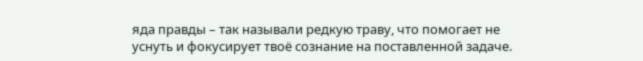яда правды – так называли редкую траву, что помогает не уснуть и фокусирует твоё сознание на поставленной задаче.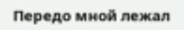Передо мной лежал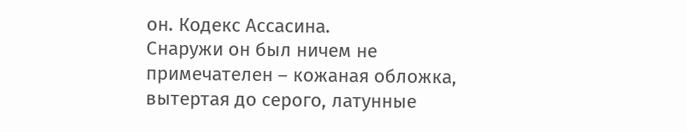он. Кодекс Ассасина.
Снаружи он был ничем не примечателен – кожаная обложка, вытертая до серого, латунные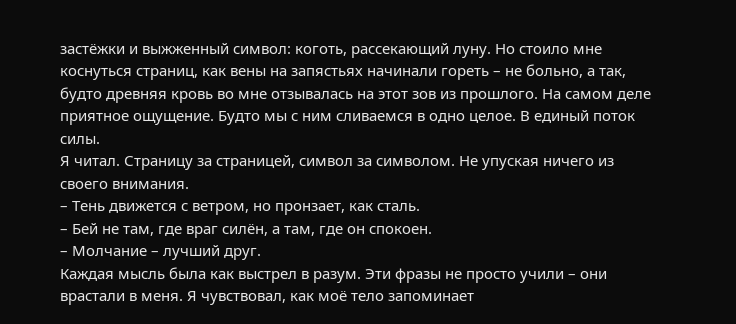застёжки и выжженный символ: коготь, рассекающий луну. Но стоило мне коснуться страниц, как вены на запястьях начинали гореть – не больно, а так, будто древняя кровь во мне отзывалась на этот зов из прошлого. На самом деле приятное ощущение. Будто мы с ним сливаемся в одно целое. В единый поток силы.
Я читал. Страницу за страницей, символ за символом. Не упуская ничего из своего внимания.
– Тень движется с ветром, но пронзает, как сталь.
– Бей не там, где враг силён, а там, где он спокоен.
– Молчание – лучший друг.
Каждая мысль была как выстрел в разум. Эти фразы не просто учили – они врастали в меня. Я чувствовал, как моё тело запоминает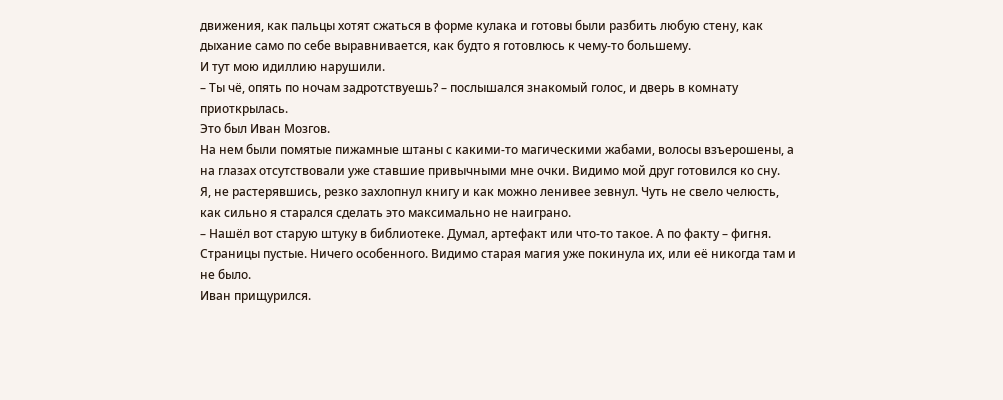движения, как пальцы хотят сжаться в форме кулака и готовы были разбить любую стену, как дыхание само по себе выравнивается, как будто я готовлюсь к чему-то большему.
И тут мою идиллию нарушили.
– Ты чё, опять по ночам задротствуешь? – послышался знакомый голос, и дверь в комнату приоткрылась.
Это был Иван Мозгов.
На нем были помятые пижамные штаны с какими-то магическими жабами, волосы взъерошены, а на глазах отсутствовали уже ставшие привычными мне очки. Видимо мой друг готовился ко сну.
Я, не растерявшись, резко захлопнул книгу и как можно ленивее зевнул. Чуть не свело челюсть, как сильно я старался сделать это максимально не наиграно.
– Нашёл вот старую штуку в библиотеке. Думал, артефакт или что-то такое. А по факту – фигня. Страницы пустые. Ничего особенного. Видимо старая магия уже покинула их, или её никогда там и не было.
Иван прищурился.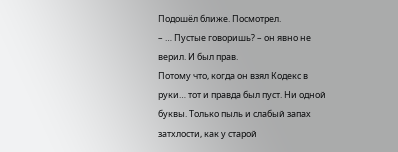Подошёл ближе. Посмотрел.
– … Пустые говоришь? – он явно не верил. И был прав.
Потому что, когда он взял Кодекс в руки… тот и правда был пуст. Ни одной буквы. Только пыль и слабый запах затхлости, как у старой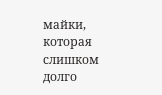майки, которая слишком долго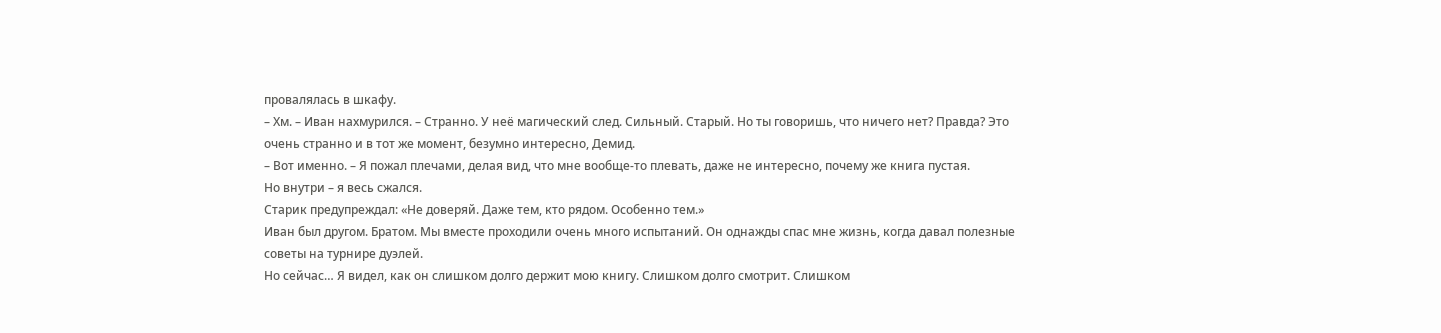провалялась в шкафу.
– Хм. – Иван нахмурился. – Странно. У неё магический след. Сильный. Старый. Но ты говоришь, что ничего нет? Правда? Это очень странно и в тот же момент, безумно интересно, Демид.
– Вот именно. – Я пожал плечами, делая вид, что мне вообще-то плевать, даже не интересно, почему же книга пустая.
Но внутри – я весь сжался.
Старик предупреждал: «Не доверяй. Даже тем, кто рядом. Особенно тем.»
Иван был другом. Братом. Мы вместе проходили очень много испытаний. Он однажды спас мне жизнь, когда давал полезные советы на турнире дуэлей.
Но сейчас… Я видел, как он слишком долго держит мою книгу. Слишком долго смотрит. Слишком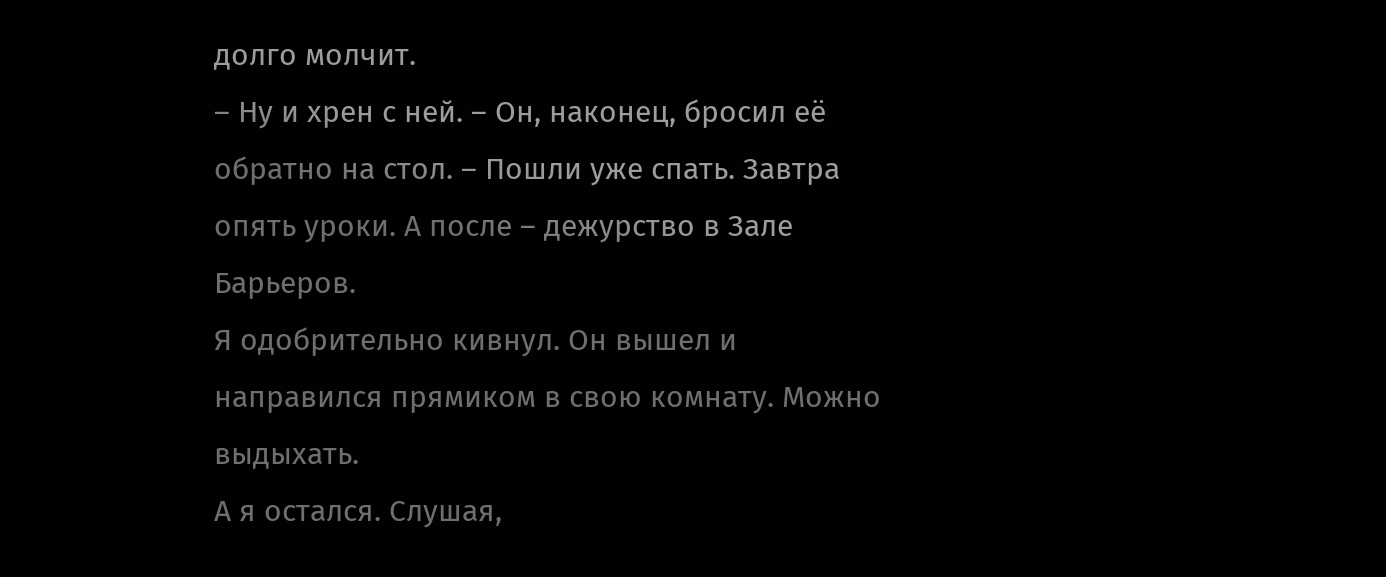долго молчит.
– Ну и хрен с ней. – Он, наконец, бросил её обратно на стол. – Пошли уже спать. Завтра опять уроки. А после – дежурство в Зале Барьеров.
Я одобрительно кивнул. Он вышел и направился прямиком в свою комнату. Можно выдыхать.
А я остался. Слушая,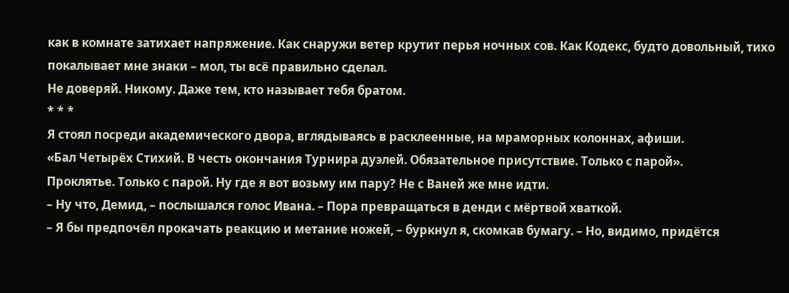как в комнате затихает напряжение. Как снаружи ветер крутит перья ночных сов. Как Кодекс, будто довольный, тихо покалывает мне знаки – мол, ты всё правильно сделал.
Не доверяй. Никому. Даже тем, кто называет тебя братом.
* * *
Я стоял посреди академического двора, вглядываясь в расклеенные, на мраморных колоннах, афиши.
«Бал Четырёх Стихий. В честь окончания Турнира дуэлей. Обязательное присутствие. Только с парой».
Проклятье. Только с парой. Ну где я вот возьму им пару? Не с Ваней же мне идти.
– Ну что, Демид, – послышался голос Ивана. – Пора превращаться в денди с мёртвой хваткой.
– Я бы предпочёл прокачать реакцию и метание ножей, – буркнул я, скомкав бумагу. – Но, видимо, придётся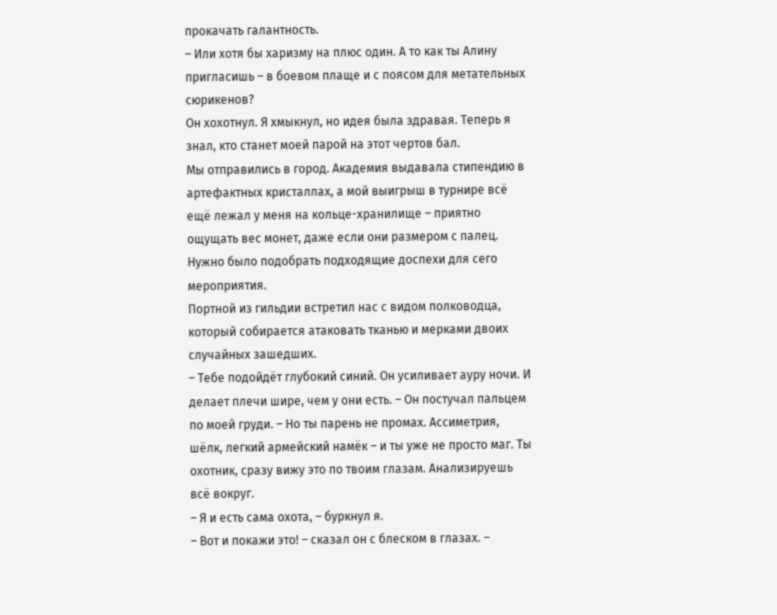прокачать галантность.
– Или хотя бы харизму на плюс один. А то как ты Алину пригласишь – в боевом плаще и с поясом для метательных сюрикенов?
Он хохотнул. Я хмыкнул, но идея была здравая. Теперь я знал, кто станет моей парой на этот чертов бал.
Мы отправились в город. Академия выдавала стипендию в артефактных кристаллах, а мой выигрыш в турнире всё ещё лежал у меня на кольце-хранилище – приятно ощущать вес монет, даже если они размером с палец.
Нужно было подобрать подходящие доспехи для сего мероприятия.
Портной из гильдии встретил нас с видом полководца, который собирается атаковать тканью и мерками двоих случайных зашедших.
– Тебе подойдёт глубокий синий. Он усиливает ауру ночи. И делает плечи шире, чем у они есть. – Он постучал пальцем по моей груди. – Но ты парень не промах. Ассиметрия, шёлк, легкий армейский намёк – и ты уже не просто маг. Ты охотник, сразу вижу это по твоим глазам. Анализируешь всё вокруг.
– Я и есть сама охота, – буркнул я.
– Вот и покажи это! – сказал он с блеском в глазах. –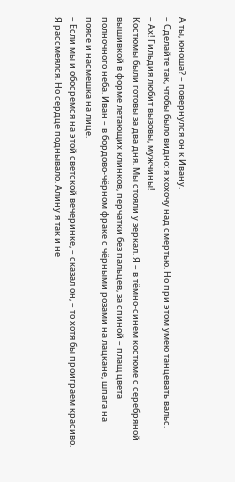А ты, юноша? – повернулся он к Ивану.
– Сделайте так, чтобы было видно: я хохочу над смертью. Но при этом умею танцевать вальс.
– Ах! Гильдия любит вызовы, мужчины!
Костюмы были готовы за два дня. Мы стояли у зеркал. Я – в тёмно-синем костюме с серебряной вышивкой в форме летающих клинков, перчатки без пальцев, за спиной – плащ цвета полночного неба. Иван – в бордово-чёрном фраке с чёрными розами на лацкане, шпага на поясе и насмешка на лице.
– Если мы и обосремся на этой светской вечеринке, – сказал он, – то хотя бы проиграем красиво.
Я рассмеялся. Но сердце поднывало. Алину я так и не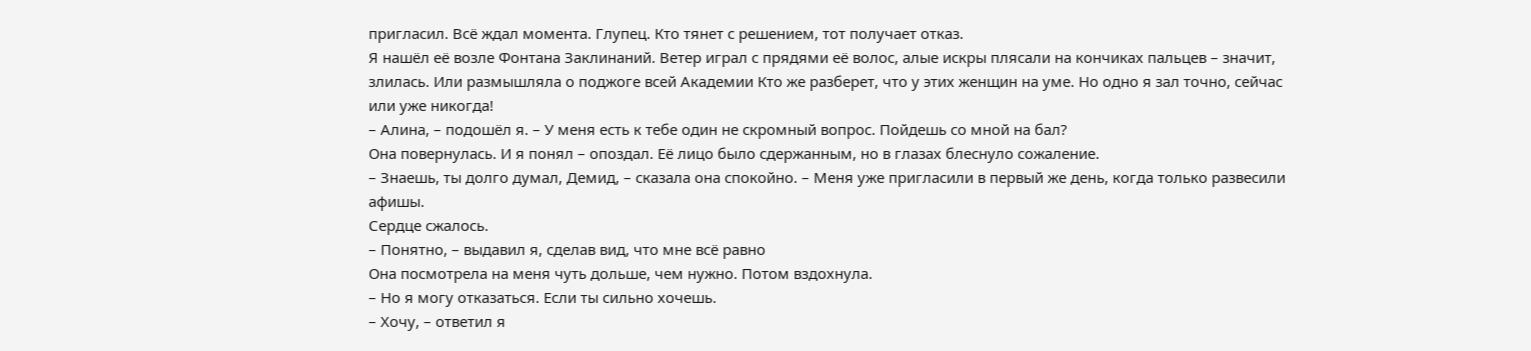пригласил. Всё ждал момента. Глупец. Кто тянет с решением, тот получает отказ.
Я нашёл её возле Фонтана Заклинаний. Ветер играл с прядями её волос, алые искры плясали на кончиках пальцев – значит, злилась. Или размышляла о поджоге всей Академии Кто же разберет, что у этих женщин на уме. Но одно я зал точно, сейчас или уже никогда!
– Алина, – подошёл я. – У меня есть к тебе один не скромный вопрос. Пойдешь со мной на бал?
Она повернулась. И я понял – опоздал. Её лицо было сдержанным, но в глазах блеснуло сожаление.
– Знаешь, ты долго думал, Демид, – сказала она спокойно. – Меня уже пригласили в первый же день, когда только развесили афишы.
Сердце сжалось.
– Понятно, – выдавил я, сделав вид, что мне всё равно
Она посмотрела на меня чуть дольше, чем нужно. Потом вздохнула.
– Но я могу отказаться. Если ты сильно хочешь.
– Хочу, – ответил я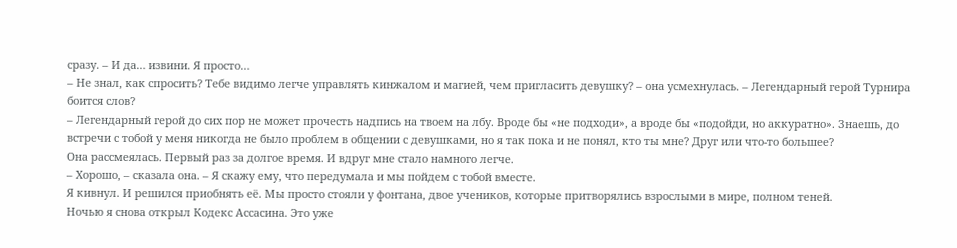сразу. – И да… извини. Я просто…
– Не знал, как спросить? Тебе видимо легче управлять кинжалом и магией, чем пригласить девушку? – она усмехнулась. – Легендарный герой Турнира боится слов?
– Легендарный герой до сих пор не может прочесть надпись на твоем на лбу. Вроде бы «не подходи», а вроде бы «подойди, но аккуратно». Знаешь, до встречи с тобой у меня никогда не было проблем в общении с девушками, но я так пока и не понял, кто ты мне? Друг или что-то большее?
Она рассмеялась. Первый раз за долгое время. И вдруг мне стало намного легче.
– Хорошо, – сказала она. – Я скажу ему, что передумала и мы пойдем с тобой вместе.
Я кивнул. И решился приобнять её. Мы просто стояли у фонтана, двое учеников, которые притворялись взрослыми в мире, полном теней.
Ночью я снова открыл Кодекс Ассасина. Это уже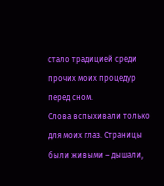стало традицией среди прочих моих процедур перед сном.
Слова вспыхивали только для моих глаз. Страницы были живыми – дышали,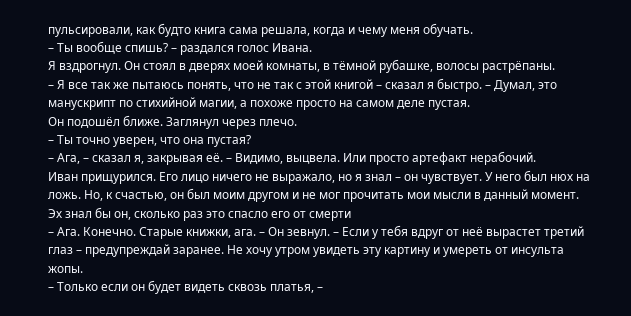пульсировали, как будто книга сама решала, когда и чему меня обучать.
– Ты вообще спишь? – раздался голос Ивана.
Я вздрогнул. Он стоял в дверях моей комнаты, в тёмной рубашке, волосы растрёпаны.
– Я все так же пытаюсь понять, что не так с этой книгой – сказал я быстро. – Думал, это манускрипт по стихийной магии, а похоже просто на самом деле пустая.
Он подошёл ближе. Заглянул через плечо.
– Ты точно уверен, что она пустая?
– Ага, – сказал я, закрывая её. – Видимо, выцвела. Или просто артефакт нерабочий.
Иван прищурился. Его лицо ничего не выражало, но я знал – он чувствует. У него был нюх на ложь. Но, к счастью, он был моим другом и не мог прочитать мои мысли в данный момент. Эх знал бы он, сколько раз это спасло его от смерти
– Ага. Конечно. Старые книжки, ага. – Он зевнул. – Если у тебя вдруг от неё вырастет третий глаз – предупреждай заранее. Не хочу утром увидеть эту картину и умереть от инсульта жопы.
– Только если он будет видеть сквозь платья, –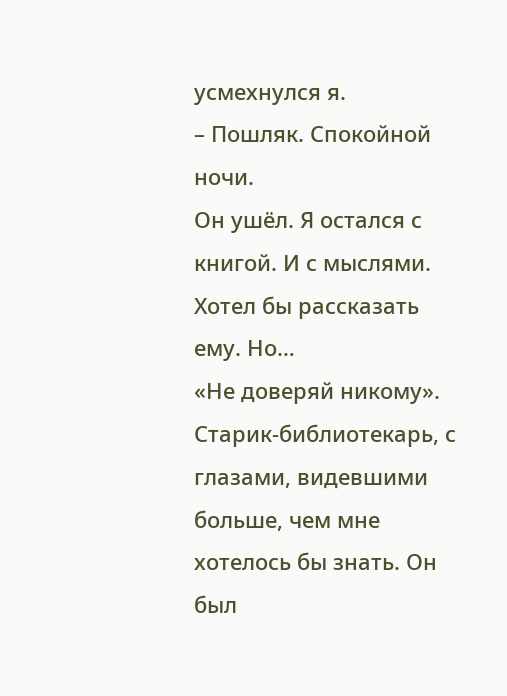усмехнулся я.
– Пошляк. Спокойной ночи.
Он ушёл. Я остался с книгой. И с мыслями. Хотел бы рассказать ему. Но…
«Не доверяй никому».
Старик-библиотекарь, с глазами, видевшими больше, чем мне хотелось бы знать. Он был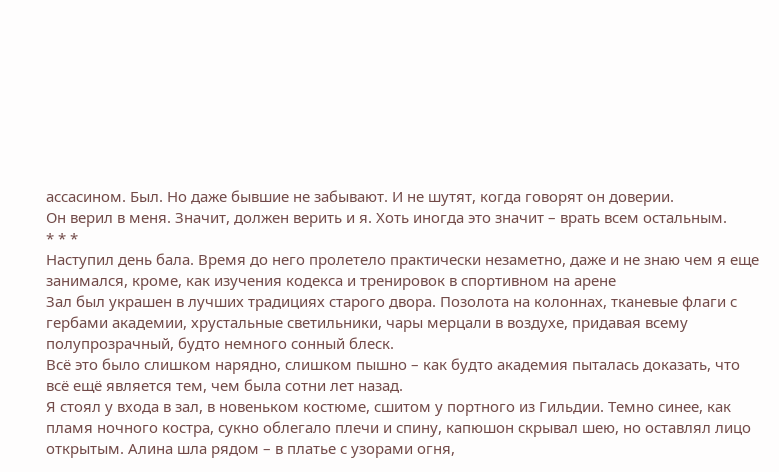ассасином. Был. Но даже бывшие не забывают. И не шутят, когда говорят он доверии.
Он верил в меня. Значит, должен верить и я. Хоть иногда это значит – врать всем остальным.
* * *
Наступил день бала. Время до него пролетело практически незаметно, даже и не знаю чем я еще занимался, кроме, как изучения кодекса и тренировок в спортивном на арене
Зал был украшен в лучших традициях старого двора. Позолота на колоннах, тканевые флаги с гербами академии, хрустальные светильники, чары мерцали в воздухе, придавая всему полупрозрачный, будто немного сонный блеск.
Всё это было слишком нарядно, слишком пышно – как будто академия пыталась доказать, что всё ещё является тем, чем была сотни лет назад.
Я стоял у входа в зал, в новеньком костюме, сшитом у портного из Гильдии. Темно синее, как пламя ночного костра, сукно облегало плечи и спину, капюшон скрывал шею, но оставлял лицо открытым. Алина шла рядом – в платье с узорами огня,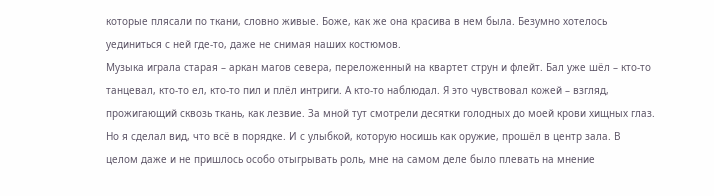которые плясали по ткани, словно живые. Боже, как же она красива в нем была. Безумно хотелось уединиться с ней где-то, даже не снимая наших костюмов.
Музыка играла старая – аркан магов севера, переложенный на квартет струн и флейт. Бал уже шёл – кто-то танцевал, кто-то ел, кто-то пил и плёл интриги. А кто-то наблюдал. Я это чувствовал кожей – взгляд, прожигающий сквозь ткань, как лезвие. За мной тут смотрели десятки голодных до моей крови хищных глаз.
Но я сделал вид, что всё в порядке. И с улыбкой, которую носишь как оружие, прошёл в центр зала. В целом даже и не пришлось особо отыгрывать роль, мне на самом деле было плевать на мнение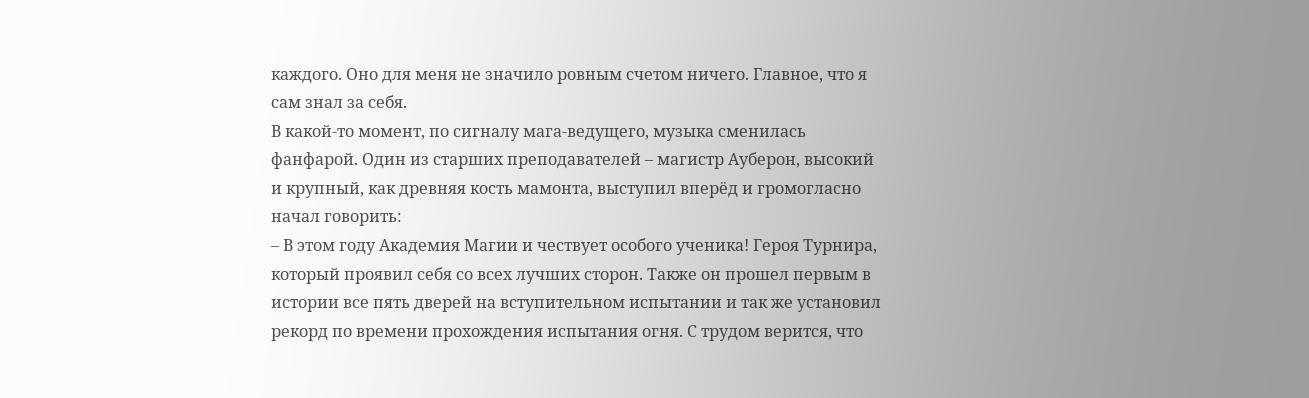каждого. Оно для меня не значило ровным счетом ничего. Главное, что я сам знал за себя.
В какой-то момент, по сигналу мага-ведущего, музыка сменилась фанфарой. Один из старших преподавателей – магистр Ауберон, высокий и крупный, как древняя кость мамонта, выступил вперёд и громогласно начал говорить:
– В этом году Академия Магии и чествует особого ученика! Героя Турнира, который проявил себя со всех лучших сторон. Также он прошел первым в истории все пять дверей на вступительном испытании и так же установил рекорд по времени прохождения испытания огня. С трудом верится, что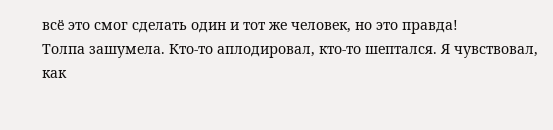всё это смог сделать один и тот же человек, но это правда!
Толпа зашумела. Кто-то аплодировал, кто-то шептался. Я чувствовал, как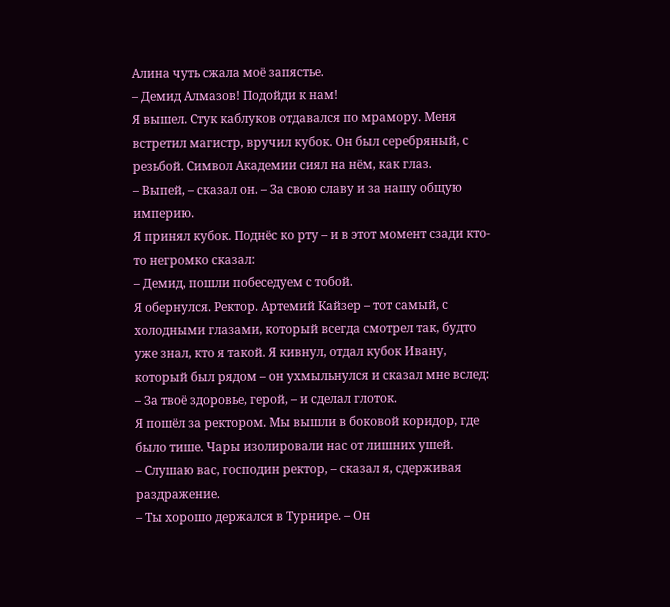Алина чуть сжала моё запястье.
– Демид Алмазов! Подойди к нам!
Я вышел. Стук каблуков отдавался по мрамору. Меня встретил магистр, вручил кубок. Он был серебряный, с резьбой. Символ Академии сиял на нём, как глаз.
– Выпей, – сказал он. – За свою славу и за нашу общую империю.
Я принял кубок. Поднёс ко рту – и в этот момент сзади кто-то негромко сказал:
– Демид, пошли побеседуем с тобой.
Я обернулся. Ректор. Артемий Кайзер – тот самый, с холодными глазами, который всегда смотрел так, будто уже знал, кто я такой. Я кивнул, отдал кубок Ивану, который был рядом – он ухмыльнулся и сказал мне вслед:
– За твоё здоровье, герой, – и сделал глоток.
Я пошёл за ректором. Мы вышли в боковой коридор, где было тише. Чары изолировали нас от лишних ушей.
– Слушаю вас, господин ректор, – сказал я, сдерживая раздражение.
– Ты хорошо держался в Турнире. – Он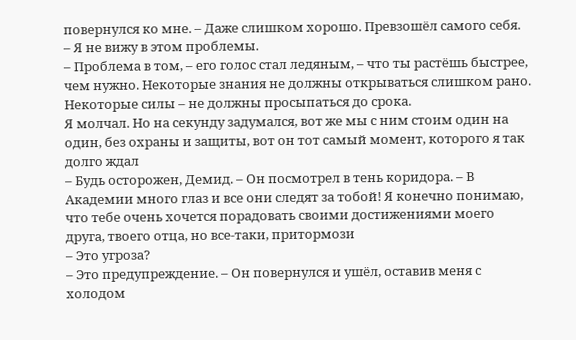повернулся ко мне. – Даже слишком хорошо. Превзошёл самого себя.
– Я не вижу в этом проблемы.
– Проблема в том, – его голос стал ледяным, – что ты растёшь быстрее, чем нужно. Некоторые знания не должны открываться слишком рано. Некоторые силы – не должны просыпаться до срока.
Я молчал. Но на секунду задумался, вот же мы с ним стоим один на один, без охраны и защиты, вот он тот самый момент, которого я так долго ждал
– Будь осторожен, Демид. – Он посмотрел в тень коридора. – В Академии много глаз и все они следят за тобой! Я конечно понимаю, что тебе очень хочется порадовать своими достижениями моего друга, твоего отца, но все-таки, притормози
– Это угроза?
– Это предупреждение. – Он повернулся и ушёл, оставив меня с холодом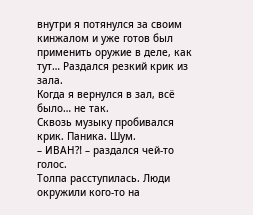внутри я потянулся за своим кинжалом и уже готов был применить оружие в деле, как тут… Раздался резкий крик из зала.
Когда я вернулся в зал, всё было… не так.
Сквозь музыку пробивался крик. Паника. Шум.
– ИВАН⁈ – раздался чей-то голос.
Толпа расступилась. Люди окружили кого-то на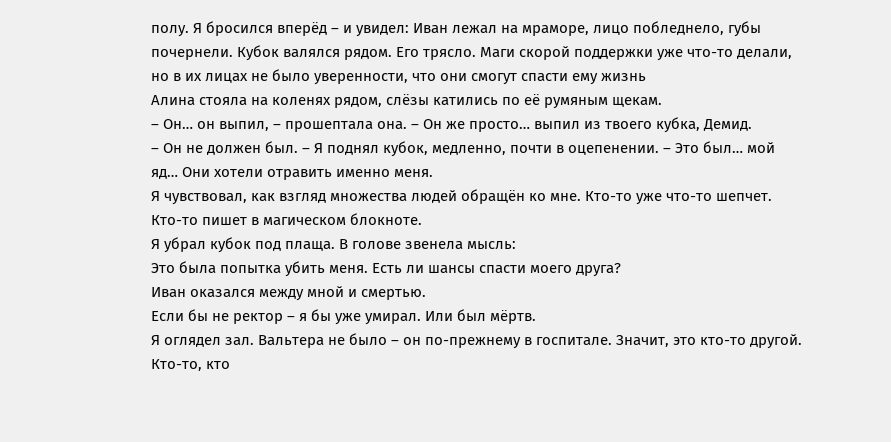полу. Я бросился вперёд – и увидел: Иван лежал на мраморе, лицо побледнело, губы почернели. Кубок валялся рядом. Его трясло. Маги скорой поддержки уже что-то делали, но в их лицах не было уверенности, что они смогут спасти ему жизнь
Алина стояла на коленях рядом, слёзы катились по её румяным щекам.
– Он… он выпил, – прошептала она. – Он же просто… выпил из твоего кубка, Демид.
– Он не должен был. – Я поднял кубок, медленно, почти в оцепенении. – Это был… мой яд… Они хотели отравить именно меня.
Я чувствовал, как взгляд множества людей обращён ко мне. Кто-то уже что-то шепчет. Кто-то пишет в магическом блокноте.
Я убрал кубок под плаща. В голове звенела мысль:
Это была попытка убить меня. Есть ли шансы спасти моего друга?
Иван оказался между мной и смертью.
Если бы не ректор – я бы уже умирал. Или был мёртв.
Я оглядел зал. Вальтера не было – он по-прежнему в госпитале. Значит, это кто-то другой. Кто-то, кто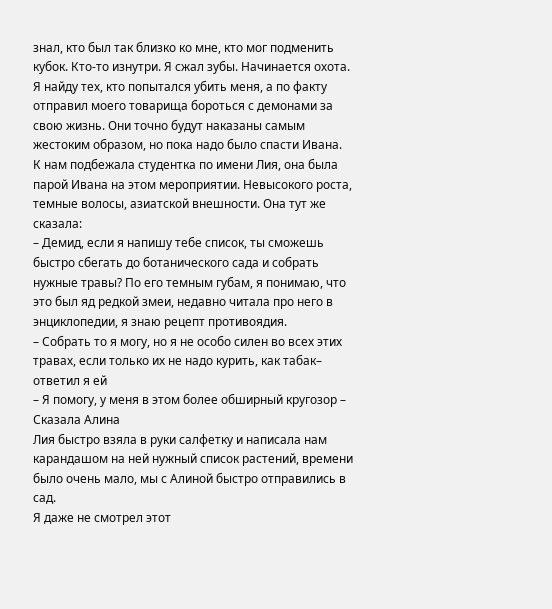знал, кто был так близко ко мне, кто мог подменить кубок. Кто-то изнутри. Я сжал зубы. Начинается охота.
Я найду тех, кто попытался убить меня, а по факту отправил моего товарища бороться с демонами за свою жизнь. Они точно будут наказаны самым жестоким образом, но пока надо было спасти Ивана.
К нам подбежала студентка по имени Лия, она была парой Ивана на этом мероприятии. Невысокого роста, темные волосы, азиатской внешности. Она тут же сказала:
– Демид, если я напишу тебе список, ты сможешь быстро сбегать до ботанического сада и собрать нужные травы? По его темным губам, я понимаю, что это был яд редкой змеи, недавно читала про него в энциклопедии, я знаю рецепт противоядия.
– Собрать то я могу, но я не особо силен во всех этих травах, если только их не надо курить, как табак– ответил я ей
– Я помогу, у меня в этом более обширный кругозор – Сказала Алина
Лия быстро взяла в руки салфетку и написала нам карандашом на ней нужный список растений, времени было очень мало, мы с Алиной быстро отправились в сад.
Я даже не смотрел этот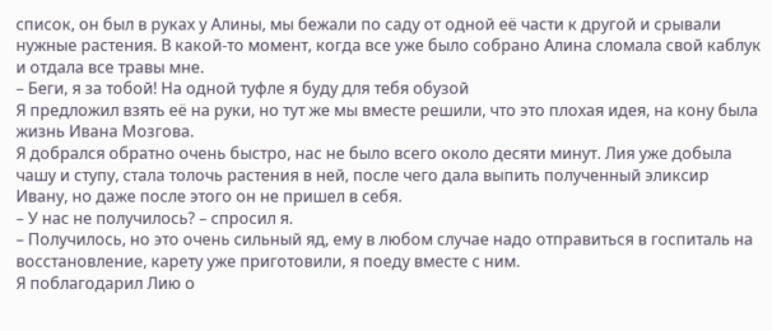список, он был в руках у Алины, мы бежали по саду от одной её части к другой и срывали нужные растения. В какой-то момент, когда все уже было собрано Алина сломала свой каблук и отдала все травы мне.
– Беги, я за тобой! На одной туфле я буду для тебя обузой
Я предложил взять её на руки, но тут же мы вместе решили, что это плохая идея, на кону была жизнь Ивана Мозгова.
Я добрался обратно очень быстро, нас не было всего около десяти минут. Лия уже добыла чашу и ступу, стала толочь растения в ней, после чего дала выпить полученный эликсир Ивану, но даже после этого он не пришел в себя.
– У нас не получилось? – спросил я.
– Получилось, но это очень сильный яд, ему в любом случае надо отправиться в госпиталь на восстановление, карету уже приготовили, я поеду вместе с ним.
Я поблагодарил Лию о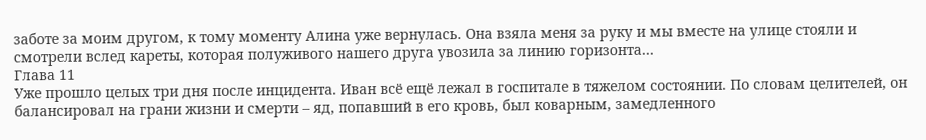заботе за моим другом, к тому моменту Алина уже вернулась. Она взяла меня за руку и мы вместе на улице стояли и смотрели вслед кареты, которая полуживого нашего друга увозила за линию горизонта…
Глава 11
Уже прошло целых три дня после инцидента. Иван всё ещё лежал в госпитале в тяжелом состоянии. По словам целителей, он балансировал на грани жизни и смерти – яд, попавший в его кровь, был коварным, замедленного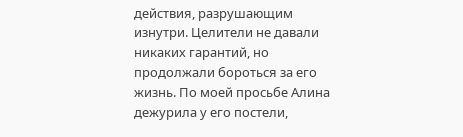действия, разрушающим изнутри. Целители не давали никаких гарантий, но продолжали бороться за его жизнь. По моей просьбе Алина дежурила у его постели,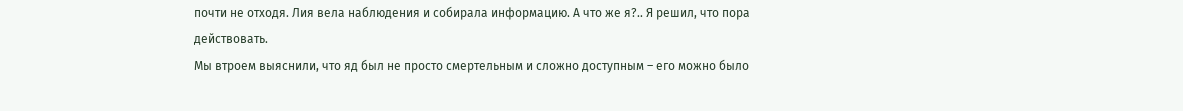почти не отходя. Лия вела наблюдения и собирала информацию. А что же я?.. Я решил, что пора действовать.
Мы втроем выяснили, что яд был не просто смертельным и сложно доступным – его можно было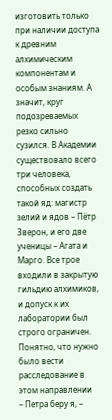изготовить только при наличии доступа к древним алхимическим компонентам и особым знаниям. А значит, круг подозреваемых резко сильно сузился. В Академии существовало всего три человека, способных создать такой яд: магистр зелий и ядов – Пётр Зверон, и его две ученицы – Агата и Марго. Все трое входили в закрытую гильдию алхимиков, и допуск к их лаборатории был строго ограничен. Понятно, что нужно было вести расследование в этом направлении
– Петра беру я, –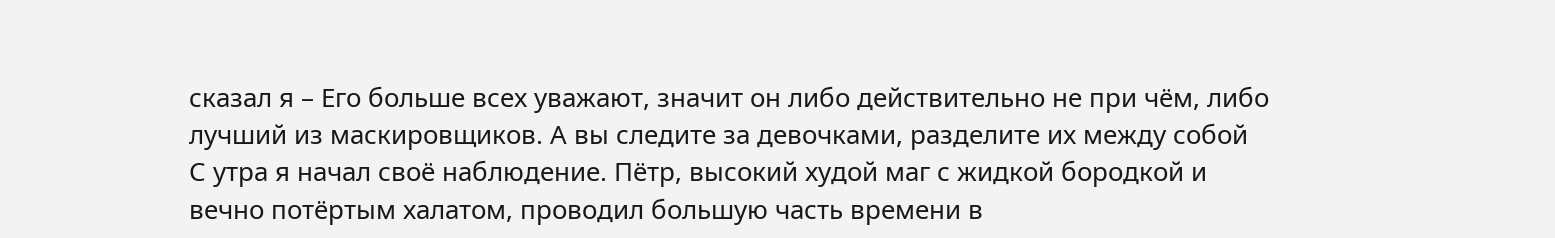сказал я – Его больше всех уважают, значит он либо действительно не при чём, либо лучший из маскировщиков. А вы следите за девочками, разделите их между собой
С утра я начал своё наблюдение. Пётр, высокий худой маг с жидкой бородкой и вечно потёртым халатом, проводил большую часть времени в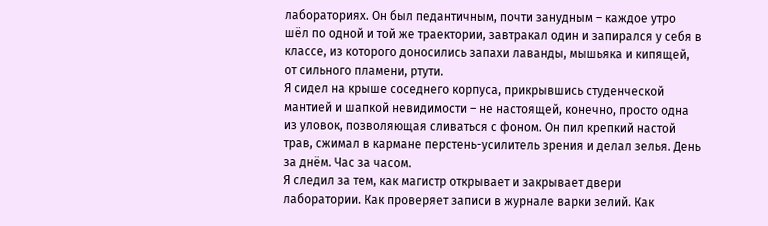лабораториях. Он был педантичным, почти занудным – каждое утро шёл по одной и той же траектории, завтракал один и запирался у себя в классе, из которого доносились запахи лаванды, мышьяка и кипящей, от сильного пламени, ртути.
Я сидел на крыше соседнего корпуса, прикрывшись студенческой мантией и шапкой невидимости – не настоящей, конечно, просто одна из уловок, позволяющая сливаться с фоном. Он пил крепкий настой трав, сжимал в кармане перстень-усилитель зрения и делал зелья. День за днём. Час за часом.
Я следил за тем, как магистр открывает и закрывает двери лаборатории. Как проверяет записи в журнале варки зелий. Как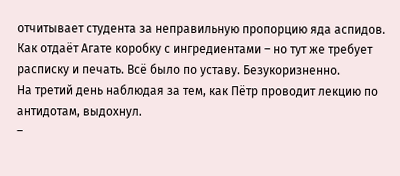отчитывает студента за неправильную пропорцию яда аспидов. Как отдаёт Агате коробку с ингредиентами – но тут же требует расписку и печать. Всё было по уставу. Безукоризненно.
На третий день наблюдая за тем, как Пётр проводит лекцию по антидотам, выдохнул.
–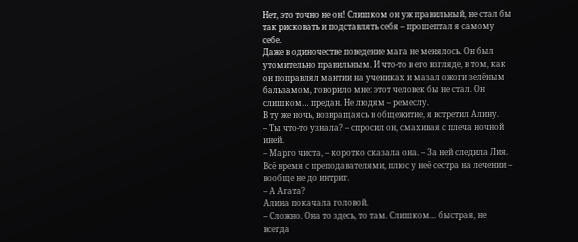Нет, это точно не он! Слишком он уж правильный, не стал бы так рисковать и подставлять себя – прошептал я самому себе.
Даже в одиночестве поведение мага не менялось. Он был утомительно правильным. И что-то в его взгляде, в том, как он поправлял мантии на учениках и мазал ожоги зелёным бальзамом, говорило мне: этот человек бы не стал. Он слишком… предан. Не людям – ремеслу.
В ту же ночь, возвращаясь в общежитие, я встретил Алину.
– Ты что-то узнала? – спросил он, смахивая с плеча ночной иней.
– Марго чиста, – коротко сказала она. – За ней следила Лия. Всё время с преподавателями, плюс у неё сестра на лечении – вообще не до интриг.
– А Агата?
Алина покачала головой.
– Сложно. Она то здесь, то там. Слишком… быстрая, не всегда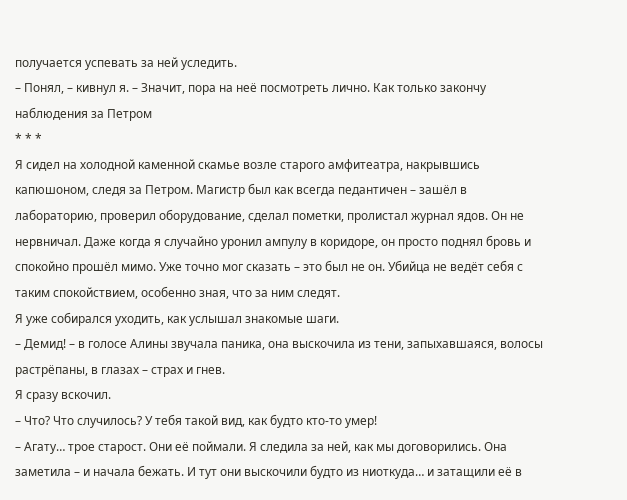получается успевать за ней уследить.
– Понял, – кивнул я. – Значит, пора на неё посмотреть лично. Как только закончу наблюдения за Петром
* * *
Я сидел на холодной каменной скамье возле старого амфитеатра, накрывшись капюшоном, следя за Петром. Магистр был как всегда педантичен – зашёл в лабораторию, проверил оборудование, сделал пометки, пролистал журнал ядов. Он не нервничал. Даже когда я случайно уронил ампулу в коридоре, он просто поднял бровь и спокойно прошёл мимо. Уже точно мог сказать – это был не он. Убийца не ведёт себя с таким спокойствием, особенно зная, что за ним следят.
Я уже собирался уходить, как услышал знакомые шаги.
– Демид! – в голосе Алины звучала паника, она выскочила из тени, запыхавшаяся, волосы растрёпаны, в глазах – страх и гнев.
Я сразу вскочил.
– Что? Что случилось? У тебя такой вид, как будто кто-то умер!
– Агату… трое старост. Они её поймали. Я следила за ней, как мы договорились. Она заметила – и начала бежать. И тут они выскочили будто из ниоткуда… и затащили её в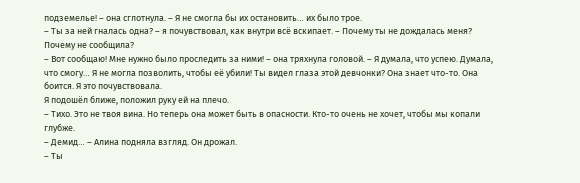подземелье! – она сглотнула. – Я не смогла бы их остановить… их было трое.
– Ты за ней гналась одна? – я почувствовал, как внутри всё вскипает. – Почему ты не дождалась меня? Почему не сообщила?
– Вот сообщаю! Мне нужно было проследить за ними! – она тряхнула головой. – Я думала, что успею. Думала, что смогу… Я не могла позволить, чтобы её убили! Ты видел глаза этой девчонки? Она знает что-то. Она боится. Я это почувствовала.
Я подошёл ближе, положил руку ей на плечо.
– Тихо. Это не твоя вина. Но теперь она может быть в опасности. Кто-то очень не хочет, чтобы мы копали глубже.
– Демид… – Алина подняла взгляд. Он дрожал.
– Ты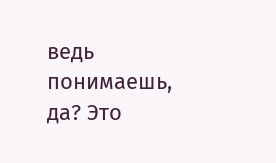ведь понимаешь, да? Это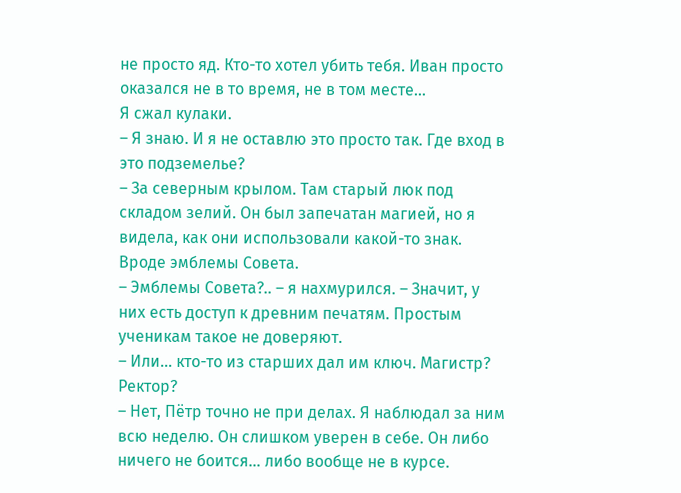не просто яд. Кто-то хотел убить тебя. Иван просто оказался не в то время, не в том месте…
Я сжал кулаки.
– Я знаю. И я не оставлю это просто так. Где вход в это подземелье?
– За северным крылом. Там старый люк под складом зелий. Он был запечатан магией, но я видела, как они использовали какой-то знак. Вроде эмблемы Совета.
– Эмблемы Совета?.. – я нахмурился. – Значит, у них есть доступ к древним печатям. Простым ученикам такое не доверяют.
– Или… кто-то из старших дал им ключ. Магистр? Ректор?
– Нет, Пётр точно не при делах. Я наблюдал за ним всю неделю. Он слишком уверен в себе. Он либо ничего не боится… либо вообще не в курсе.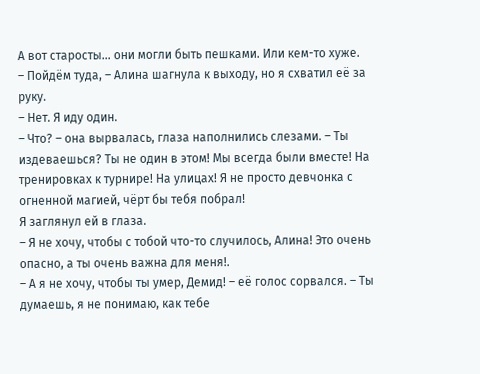А вот старосты… они могли быть пешками. Или кем-то хуже.
– Пойдём туда, – Алина шагнула к выходу, но я схватил её за руку.
– Нет. Я иду один.
– Что? – она вырвалась, глаза наполнились слезами. – Ты издеваешься? Ты не один в этом! Мы всегда были вместе! На тренировках к турнире! На улицах! Я не просто девчонка с огненной магией, чёрт бы тебя побрал!
Я заглянул ей в глаза.
– Я не хочу, чтобы с тобой что-то случилось, Алина! Это очень опасно, а ты очень важна для меня!.
– А я не хочу, чтобы ты умер, Демид! – её голос сорвался. – Ты думаешь, я не понимаю, как тебе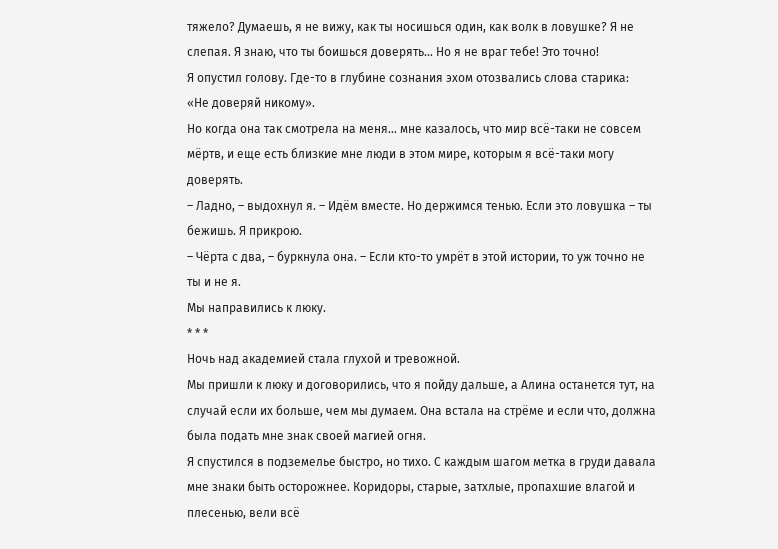тяжело? Думаешь, я не вижу, как ты носишься один, как волк в ловушке? Я не слепая. Я знаю, что ты боишься доверять… Но я не враг тебе! Это точно!
Я опустил голову. Где-то в глубине сознания эхом отозвались слова старика:
«Не доверяй никому».
Но когда она так смотрела на меня… мне казалось, что мир всё-таки не совсем мёртв, и еще есть близкие мне люди в этом мире, которым я всё-таки могу доверять.
– Ладно, – выдохнул я. – Идём вместе. Но держимся тенью. Если это ловушка – ты бежишь. Я прикрою.
– Чёрта с два, – буркнула она. – Если кто-то умрёт в этой истории, то уж точно не ты и не я.
Мы направились к люку.
* * *
Ночь над академией стала глухой и тревожной.
Мы пришли к люку и договорились, что я пойду дальше, а Алина останется тут, на случай если их больше, чем мы думаем. Она встала на стрёме и если что, должна была подать мне знак своей магией огня.
Я спустился в подземелье быстро, но тихо. С каждым шагом метка в груди давала мне знаки быть осторожнее. Коридоры, старые, затхлые, пропахшие влагой и плесенью, вели всё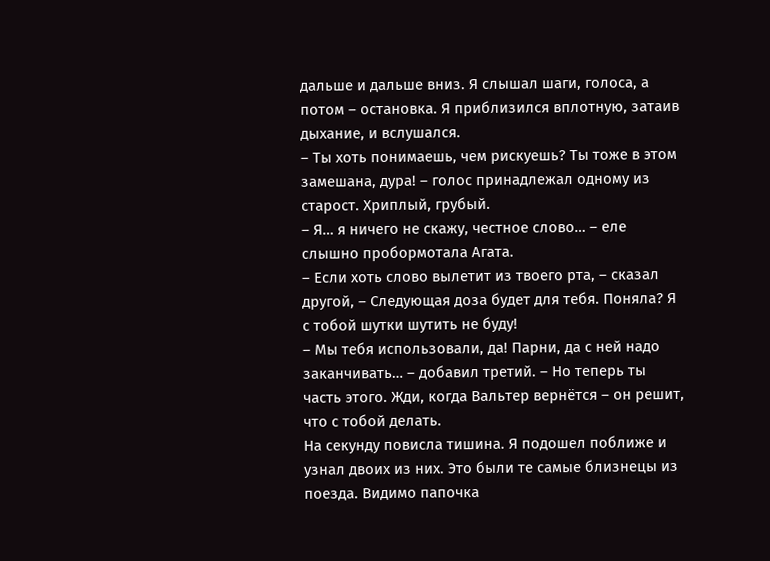дальше и дальше вниз. Я слышал шаги, голоса, а потом – остановка. Я приблизился вплотную, затаив дыхание, и вслушался.
– Ты хоть понимаешь, чем рискуешь? Ты тоже в этом замешана, дура! – голос принадлежал одному из старост. Хриплый, грубый.
– Я… я ничего не скажу, честное слово… – еле слышно пробормотала Агата.
– Если хоть слово вылетит из твоего рта, – сказал другой, – Следующая доза будет для тебя. Поняла? Я с тобой шутки шутить не буду!
– Мы тебя использовали, да! Парни, да с ней надо заканчивать… – добавил третий. – Но теперь ты часть этого. Жди, когда Вальтер вернётся – он решит, что с тобой делать.
На секунду повисла тишина. Я подошел поближе и узнал двоих из них. Это были те самые близнецы из поезда. Видимо папочка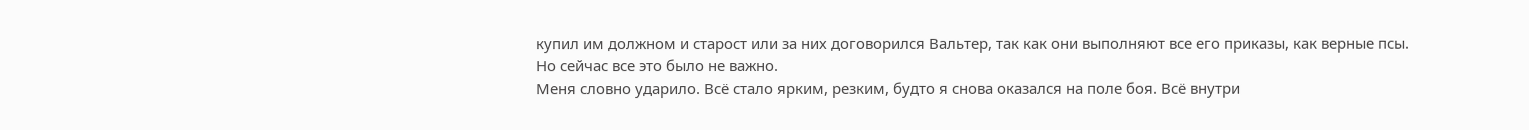купил им должном и старост или за них договорился Вальтер, так как они выполняют все его приказы, как верные псы. Но сейчас все это было не важно.
Меня словно ударило. Всё стало ярким, резким, будто я снова оказался на поле боя. Всё внутри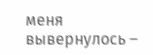меня вывернулось –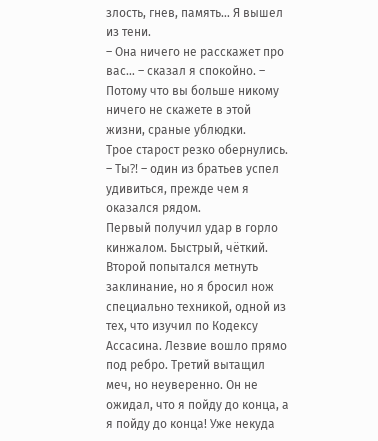злость, гнев, память… Я вышел из тени.
– Она ничего не расскажет про вас… – сказал я спокойно. – Потому что вы больше никому ничего не скажете в этой жизни, сраные ублюдки.
Трое старост резко обернулись.
– Ты⁈ – один из братьев успел удивиться, прежде чем я оказался рядом.
Первый получил удар в горло кинжалом. Быстрый, чёткий. Второй попытался метнуть заклинание, но я бросил нож специально техникой, одной из тех, что изучил по Кодексу Ассасина. Лезвие вошло прямо под ребро. Третий вытащил меч, но неуверенно. Он не ожидал, что я пойду до конца, а я пойду до конца! Уже некуда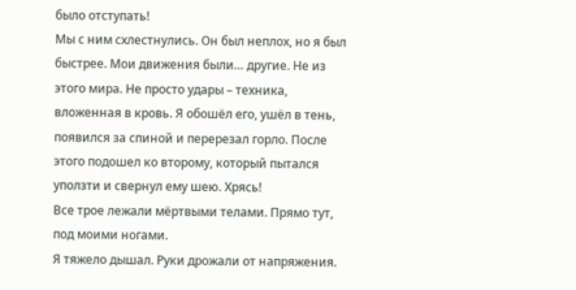было отступать!
Мы с ним схлестнулись. Он был неплох, но я был быстрее. Мои движения были… другие. Не из этого мира. Не просто удары – техника, вложенная в кровь. Я обошёл его, ушёл в тень, появился за спиной и перерезал горло. После этого подошел ко второму, который пытался уползти и свернул ему шею. Хрясь!
Все трое лежали мёртвыми телами. Прямо тут, под моими ногами.
Я тяжело дышал. Руки дрожали от напряжения.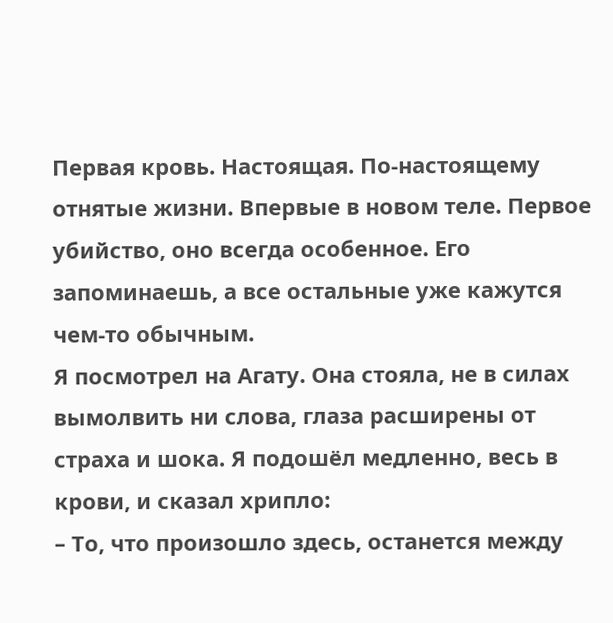Первая кровь. Настоящая. По-настоящему отнятые жизни. Впервые в новом теле. Первое убийство, оно всегда особенное. Его запоминаешь, а все остальные уже кажутся чем-то обычным.
Я посмотрел на Агату. Она стояла, не в силах вымолвить ни слова, глаза расширены от страха и шока. Я подошёл медленно, весь в крови, и сказал хрипло:
– То, что произошло здесь, останется между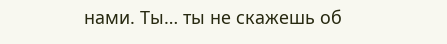нами. Ты… ты не скажешь об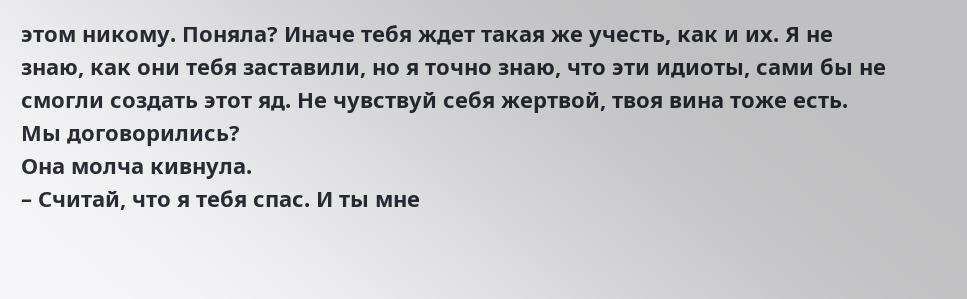этом никому. Поняла? Иначе тебя ждет такая же учесть, как и их. Я не знаю, как они тебя заставили, но я точно знаю, что эти идиоты, сами бы не смогли создать этот яд. Не чувствуй себя жертвой, твоя вина тоже есть. Мы договорились?
Она молча кивнула.
– Считай, что я тебя спас. И ты мне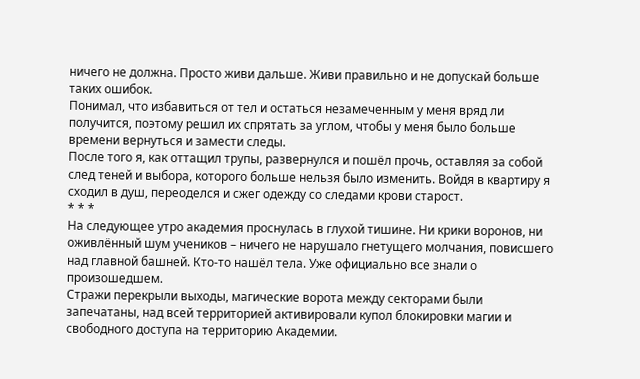ничего не должна. Просто живи дальше. Живи правильно и не допускай больше таких ошибок.
Понимал, что избавиться от тел и остаться незамеченным у меня вряд ли получится, поэтому решил их спрятать за углом, чтобы у меня было больше времени вернуться и замести следы.
После того я, как оттащил трупы, развернулся и пошёл прочь, оставляя за собой след теней и выбора, которого больше нельзя было изменить. Войдя в квартиру я сходил в душ, переоделся и сжег одежду со следами крови старост.
* * *
На следующее утро академия проснулась в глухой тишине. Ни крики воронов, ни оживлённый шум учеников – ничего не нарушало гнетущего молчания, повисшего над главной башней. Кто-то нашёл тела. Уже официально все знали о произошедшем.
Стражи перекрыли выходы, магические ворота между секторами были запечатаны, над всей территорией активировали купол блокировки магии и свободного доступа на территорию Академии.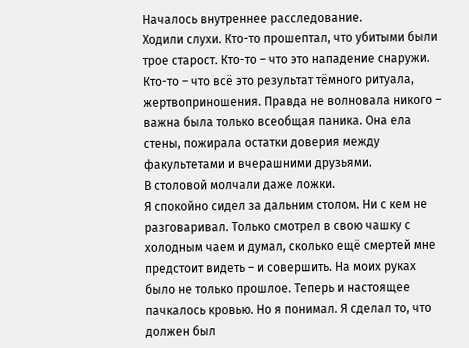Началось внутреннее расследование.
Ходили слухи. Кто-то прошептал, что убитыми были трое старост. Кто-то – что это нападение снаружи. Кто-то – что всё это результат тёмного ритуала, жертвоприношения. Правда не волновала никого – важна была только всеобщая паника. Она ела стены, пожирала остатки доверия между факультетами и вчерашними друзьями.
В столовой молчали даже ложки.
Я спокойно сидел за дальним столом. Ни с кем не разговаривал. Только смотрел в свою чашку с холодным чаем и думал, сколько ещё смертей мне предстоит видеть – и совершить. На моих руках было не только прошлое. Теперь и настоящее пачкалось кровью. Но я понимал. Я сделал то, что должен был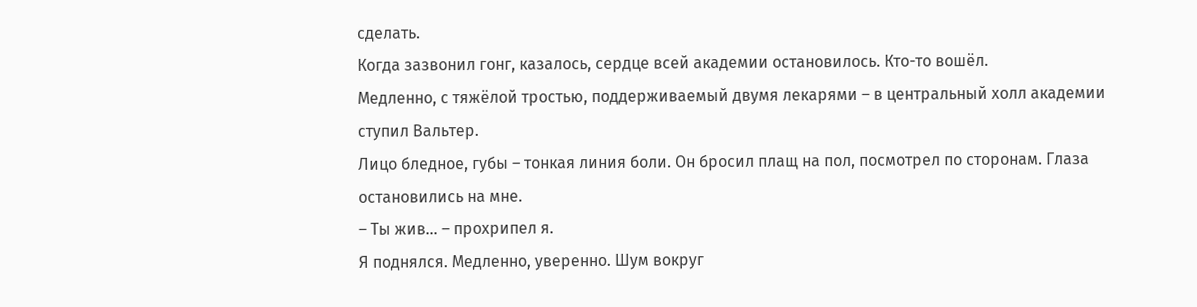сделать.
Когда зазвонил гонг, казалось, сердце всей академии остановилось. Кто-то вошёл.
Медленно, с тяжёлой тростью, поддерживаемый двумя лекарями – в центральный холл академии ступил Вальтер.
Лицо бледное, губы – тонкая линия боли. Он бросил плащ на пол, посмотрел по сторонам. Глаза остановились на мне.
– Ты жив… – прохрипел я.
Я поднялся. Медленно, уверенно. Шум вокруг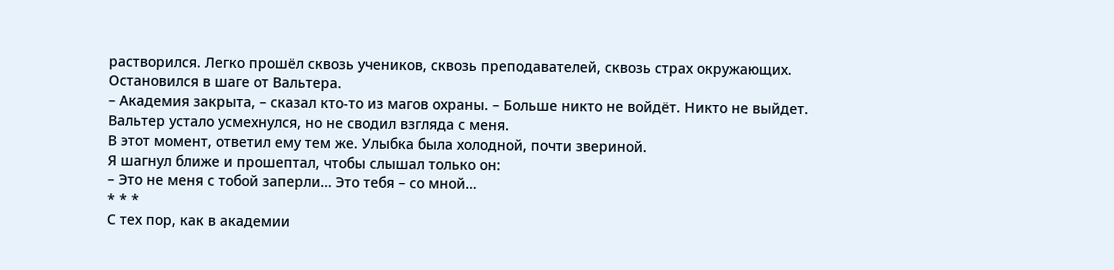растворился. Легко прошёл сквозь учеников, сквозь преподавателей, сквозь страх окружающих.
Остановился в шаге от Вальтера.
– Академия закрыта, – сказал кто-то из магов охраны. – Больше никто не войдёт. Никто не выйдет.
Вальтер устало усмехнулся, но не сводил взгляда с меня.
В этот момент, ответил ему тем же. Улыбка была холодной, почти звериной.
Я шагнул ближе и прошептал, чтобы слышал только он:
– Это не меня с тобой заперли… Это тебя – со мной…
* * *
С тех пор, как в академии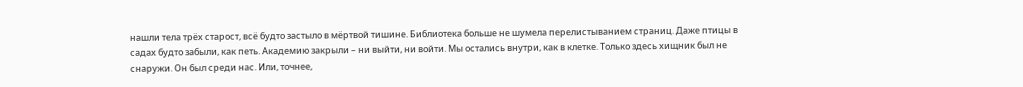нашли тела трёх старост, всё будто застыло в мёртвой тишине. Библиотека больше не шумела перелистыванием страниц. Даже птицы в садах будто забыли, как петь. Академию закрыли – ни выйти, ни войти. Мы остались внутри, как в клетке. Только здесь хищник был не снаружи. Он был среди нас. Или, точнее,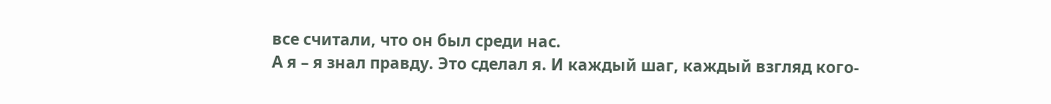все считали, что он был среди нас.
А я – я знал правду. Это сделал я. И каждый шаг, каждый взгляд кого-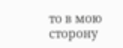то в мою сторону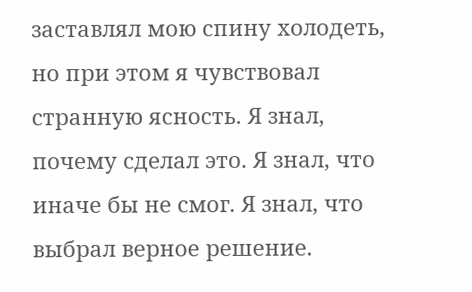заставлял мою спину холодеть, но при этом я чувствовал странную ясность. Я знал, почему сделал это. Я знал, что иначе бы не смог. Я знал, что выбрал верное решение.